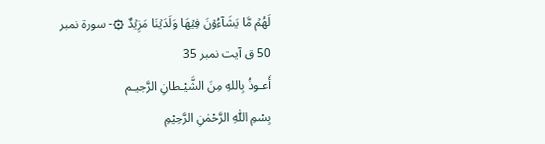لَهُمۡ مَّا يَشَآءُوۡنَ فِيۡهَا وَلَدَيۡنَا مَزِيۡدٌ ۞- سورۃ نمبر 50 ق آیت نمبر 35
أَعـوذُ بِاللهِ مِنَ الشَّيْـطانِ الرَّجيـم
بِسْمِ اللّٰهِ الرَّحْمٰنِ الرَّحِيْمِ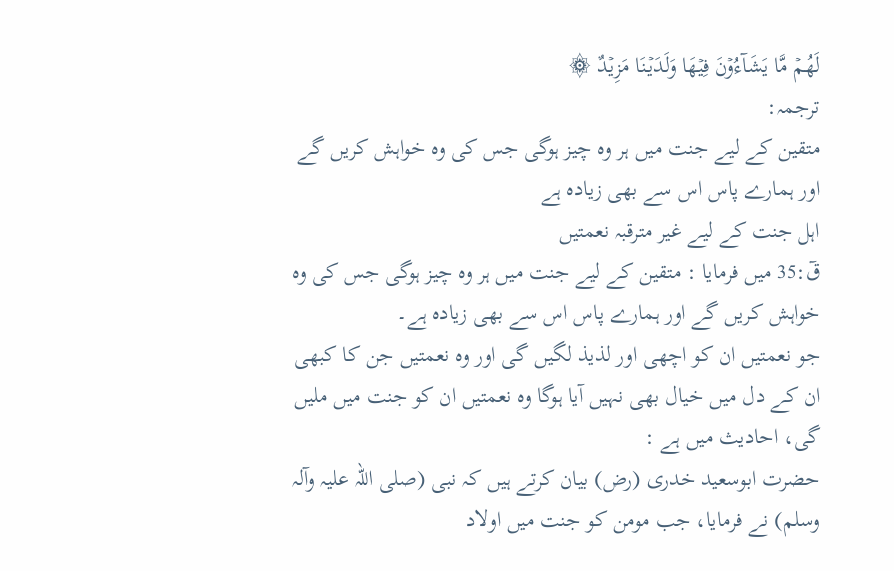لَهُمۡ مَّا يَشَآءُوۡنَ فِيۡهَا وَلَدَيۡنَا مَزِيۡدٌ ۞
ترجمہ:
متقین کے لیے جنت میں ہر وہ چیز ہوگی جس کی وہ خواہش کریں گے اور ہمارے پاس اس سے بھی زیادہ ہے
اہل جنت کے لیے غیر مترقبہ نعمتیں
قٓ:35 میں فرمایا : متقین کے لیے جنت میں ہر وہ چیز ہوگی جس کی وہ خواہش کریں گے اور ہمارے پاس اس سے بھی زیادہ ہے۔
جو نعمتیں ان کو اچھی اور لذیذ لگیں گی اور وہ نعمتیں جن کا کبھی ان کے دل میں خیال بھی نہیں آیا ہوگا وہ نعمتیں ان کو جنت میں ملیں گی، احادیث میں ہے :
حضرت ابوسعید خدری (رض) بیان کرتے ہیں کہ نبی (صلی اللہ علیہ وآلہ وسلم) نے فرمایا، جب مومن کو جنت میں اولاد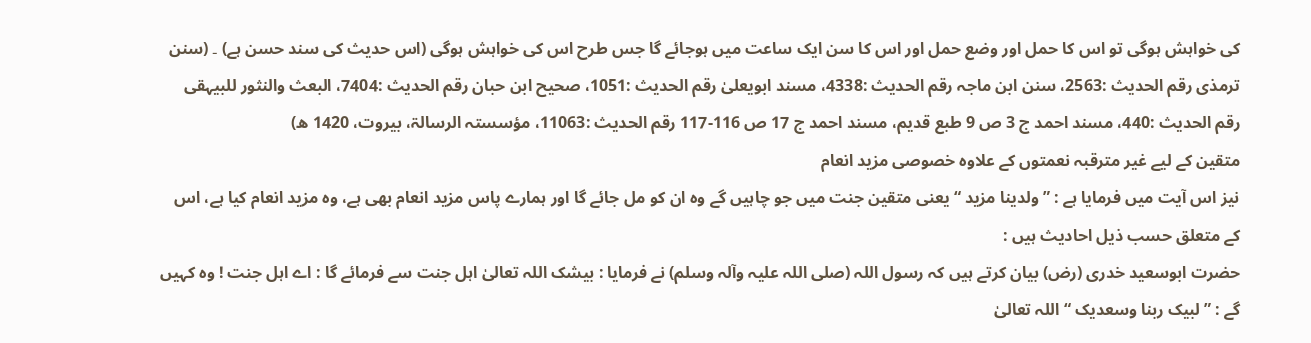کی خواہش ہوگی تو اس کا حمل اور وضع حمل اور اس کا سن ایک ساعت میں ہوجائے گا جس طرح اس کی خواہش ہوگی (اس حدیث کی سند حسن ہے) ۔ (سنن ترمذی رقم الحدیث :2563، سنن ابن ماجہ رقم الحدیث :4338، مسند ابویعلیٰ رقم الحدیث :1051، صحیح ابن حبان رقم الحدیث :7404، البعث والنثور للبیہقی رقم الحدیث :440، مسند احمد ج 3 ص 9 طبع قدیم، مسند احمد ج 17 ص 116-117 رقم الحدیث :11063، مؤسستہ الرسالۃ، بیروت، 1420 ھ)
متقین کے لیے غیر مترقبہ نعمتوں کے علاوہ خصوصی مزید انعام
نیز اس آیت میں فرمایا ہے : ” ولدینا مزید “ یعنی متقین جنت میں جو چاہیں گے وہ ان کو مل جائے گا اور ہمارے پاس مزید انعام بھی ہے، وہ مزید انعام کیا ہے، اس کے متعلق حسب ذیل احادیث ہیں :
حضرت ابوسعید خدری (رض) بیان کرتے ہیں کہ رسول اللہ (صلی اللہ علیہ وآلہ وسلم) نے فرمایا : بیشک اللہ تعالیٰ اہل جنت سے فرمائے گا : اے اہل جنت ! وہ کہیں گے : ” لبیک ربنا وسعدیک “ اللہ تعالیٰ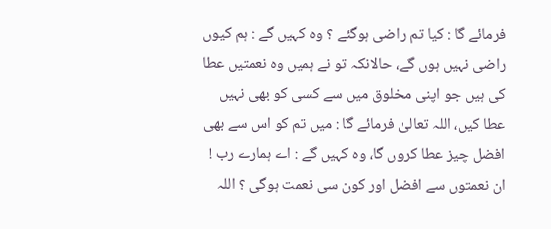فرمائے گا : کیا تم راضی ہوگئے ؟ وہ کہیں گے : ہم کیوں راضی نہیں ہوں گے، حالانکہ تو نے ہمیں وہ نعمتیں عطا کی ہیں جو اپنی مخلوق میں سے کسی کو بھی نہیں عطا کیں، اللہ تعالیٰ فرمائے گا : میں تم کو اس سے بھی افضل چیز عطا کروں گا، وہ کہیں گے : اے ہمارے رب ! ان نعمتوں سے افضل اور کون سی نعمت ہوگی ؟ اللہ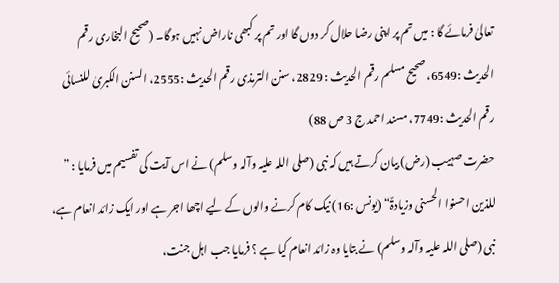تعالیٰ فرمائے گا : میں تم پر اپنی رضا حلال کر دوں گا اور تم پر کبھی ناراض نہیں ہوگا۔ (صحیح البخاری رقم الحدیث :6549، صحیح مسلم رقم الحدیث : 2829، سنن الترمذی رقم الحدیث :2555، السنن الکبریٰ للنسائی رقم الحدیث :7749، مسند احمد ج 3 ص 88)
حضرت صہیب (رض) بیان کرتے ہیں کہ نبی (صلی اللہ علیہ وآلہ وسلم) نے اس آیت کی تفسیم میں فرمایا : ” للذین احسنوا الحسنی وزیادۃٌ“ (یونس :16) نیک کام کرنے والوں کے لیے اچھا اجر ہے اور ایک زائد انعام ہے، نبی (صلی اللہ علیہ وآلہ وسلم) نے بتایا وہ زائد انعام کیا ہے ؟ فرمایا جب اہل جنت،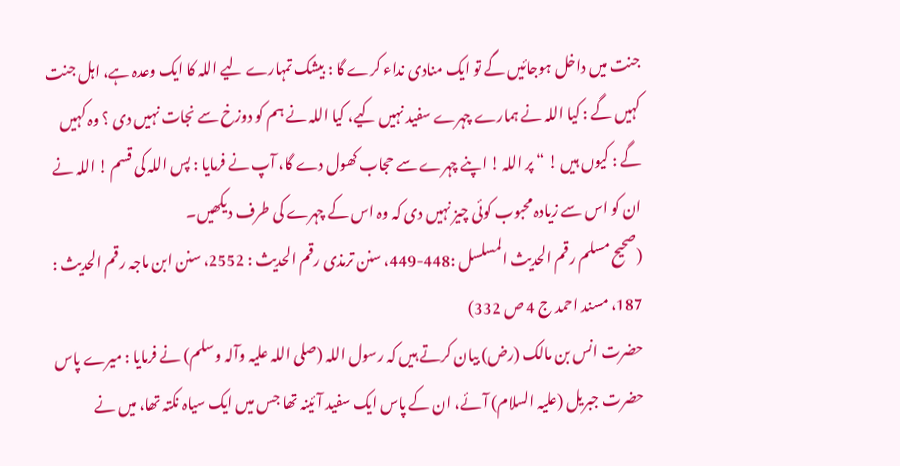جنت میں داخل ہوجائیں گے تو ایک منادی نداء کرے گا : بیشک تمہارے لیے اللہ کا ایک وعدہ ہے، اہل جنت کہیں گے : کیا اللہ نے ہمارے چہرے سفید نہیں کیے، کیا اللہ نے ہم کو دوزخ سے نجات نہیں دی ؟ وہ کہیں گے : کیوں ہیں ! “ پر اللہ ! اپنے چہرے سے حجاب کھول دے گا، آپ نے فرمایا : پس اللہ کی قسم ! اللہ نے ان کو اس سے زیادہ محبوب کوئی چیز نہیں دی کہ وہ اس کے چہرے کی طرف دیکھیں۔
(صحیح مسلم رقم الحدیث المسلسل :448-449، سنن ترمذی رقم الحدیث : 2552، سنن ابن ماجہ رقم الحدیث : 187، مسند احمد ج 4 ص 332)
حضرت انس بن مالک (رض) بیان کرتے ہیں کہ رسول اللہ (صلی اللہ علیہ وآلہ وسلم) نے فرمایا : میرے پاس حضرت جبریل (علیہ السلام) آئے، ان کے پاس ایک سفید آئینہ تھا جس میں ایک سیاہ نکتہ تھا، میں نے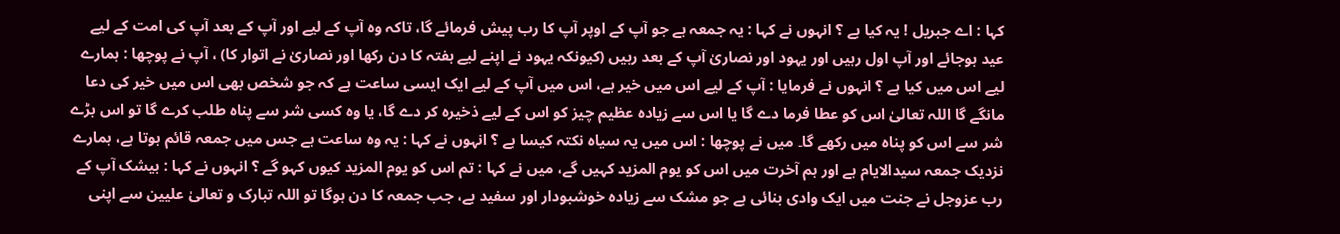کہا : اے جبریل ! یہ کیا ہے ؟ انہوں نے کہا : یہ جمعہ ہے جو آپ کے اوپر آپ کا رب پیش فرمائے گا، تاکہ وہ آپ کے لیے اور آپ کے بعد آپ کی امت کے لیے عید ہوجائے اور آپ اول رہیں اور یہود اور نصاریٰ آپ کے بعد رہیں (کیونکہ یہود نے اپنے لیے ہفتہ کا دن رکھا اور نصاریٰ نے اتوار کا) ، آپ نے پوچھا : ہمارے لیے اس میں کیا ہے ؟ انہوں نے فرمایا : آپ کے لیے اس میں خیر ہے، اس میں آپ کے لیے ایک ایسی ساعت ہے کہ جو شخص بھی اس میں خیر کی دعا مانگے گا اللہ تعالیٰ اس کو عطا فرما دے گا یا اس سے زیادہ عظیم چیز کو اس کے لیے ذخیرہ کر دے گا، یا وہ کسی شر سے پناہ طلب کرے گا تو اس بڑے شر سے اس کو پناہ میں رکھے گا۔ میں نے پوچھا : اس میں یہ سیاہ نکتہ کیسا ہے ؟ انہوں نے کہا : یہ وہ ساعت ہے جس میں جمعہ قائم ہوتا ہے، ہمارے نزدیک جمعہ سیدالایام ہے اور ہم آخرت میں اس کو یوم المزید کہیں گے، میں نے کہا : تم اس کو یوم المزید کیوں کہو گے ؟ انہوں نے کہا : بیشک آپ کے رب عزوجل نے جنت میں ایک وادی بنائی ہے جو مشک سے زیادہ خوشبودار اور سفید ہے، جب جمعہ کا دن ہوگا تو اللہ تبارک و تعالیٰ علیین سے اپنی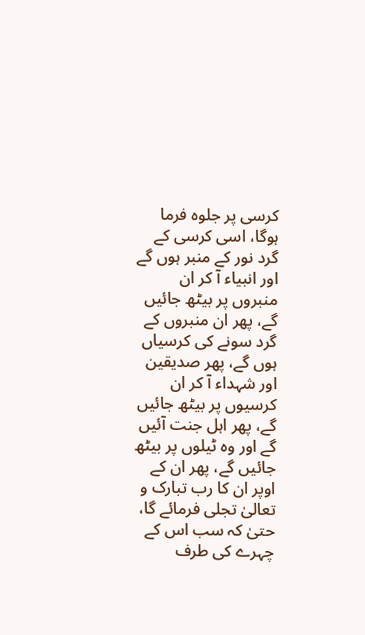کرسی پر جلوہ فرما ہوگا، اسی کرسی کے گرد نور کے منبر ہوں گے اور انبیاء آ کر ان منبروں پر بیٹھ جائیں گے، پھر ان منبروں کے گرد سونے کی کرسیاں ہوں گے، پھر صدیقین اور شہداء آ کر ان کرسیوں پر بیٹھ جائیں گے، پھر اہل جنت آئیں گے اور وہ ٹیلوں پر بیٹھ جائیں گے، پھر ان کے اوپر ان کا رب تبارک و تعالیٰ تجلی فرمائے گا، حتیٰ کہ سب اس کے چہرے کی طرف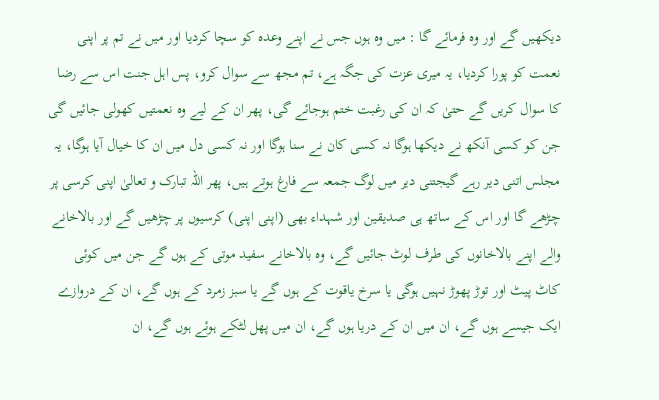دیکھیں گے اور وہ فرمائے گا : میں وہ ہوں جس نے اپنے وعدہ کو سچا کردیا اور میں نے تم پر اپنی نعمت کو پورا کردیا، یہ میری عزت کی جگہ ہے، تم مجھ سے سوال کرو، پس اہل جنت اس سے رضا کا سوال کریں گے حتیٰ کہ ان کی رغبت ختم ہوجائے گی، پھر ان کے لیے وہ نعمتیں کھولی جائیں گی جن کو کسی آنکھ نے دیکھا ہوگا نہ کسی کان نے سنا ہوگا اور نہ کسی دل میں ان کا خیال آیا ہوگا، یہ مجلس اتنی دیر رہے گیجتنی دیر میں لوگ جمعہ سے فارغ ہوتے ہیں، پھر اللہ تبارک و تعالیٰ اپنی کرسی پر چڑھے گا اور اس کے ساتھ ہی صدیقین اور شہداء بھی (اپنی اپنی) کرسیوں پر چڑھیں گے اور بالاخانے والے اپنے بالاخانوں کی طرف لوٹ جائیں گے، وہ بالاخانے سفید موتی کے ہوں گے جن میں کوئی کاٹ پیٹ اور توڑ پھوڑ نہیں ہوگی یا سرخ یاقوت کے ہوں گے یا سبز زمرد کے ہوں گے، ان کے دروازے ایک جیسے ہوں گے، ان میں ان کے دریا ہوں گے، ان میں پھل لٹکے ہوئے ہوں گے، ان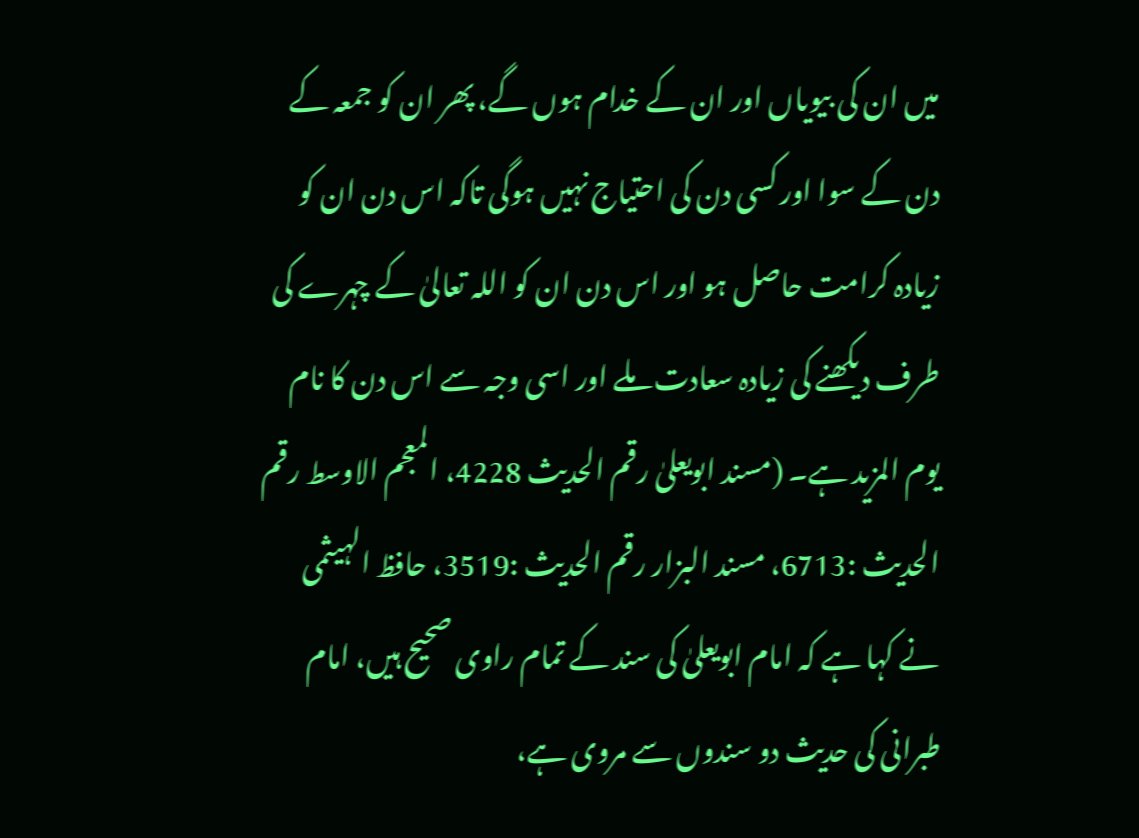میں ان کی بیویاں اور ان کے خدام ہوں گے، پھر ان کو جمعہ کے دن کے سوا اور کسی دن کی احتیاج نہیں ہوگی تاکہ اس دن ان کو زیادہ کرامت حاصل ہو اور اس دن ان کو اللہ تعالیٰ کے چہرے کی طرف دیکھنے کی زیادہ سعادت ملے اور اسی وجہ سے اس دن کا نام یوم المزید ہے۔ (مسند ابویعلیٰ رقم الحدیث 4228، المعجم الاوسط رقم الحدیث :6713، مسند البزار رقم الحدیث :3519، حافظ الہیثمی نے کہا ہے کہ امام ابویعلیٰ کی سند کے تمام راوی صحیح ہیں، امام طبرانی کی حدیث دو سندوں سے مروی ہے،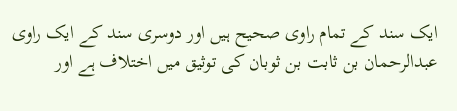ایک سند کے تمام راوی صحیح ہیں اور دوسری سند کے ایک راوی عبدالرحمان بن ثابت بن ثوبان کی توثیق میں اختلاف ہے اور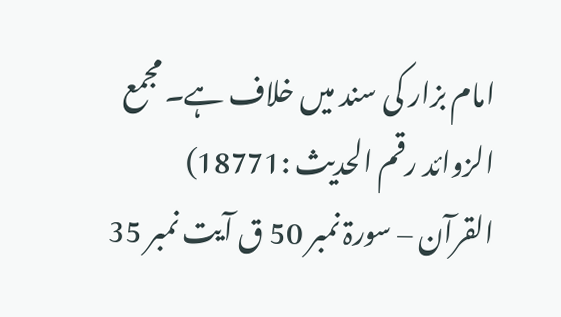امام بزار کی سند میں خلاف ہے۔ مجمع الزوائد رقم الحدیث :18771)
القرآن – سورۃ نمبر 50 ق آیت نمبر 35